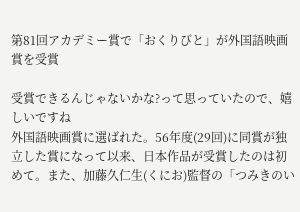第81回アカデミー賞で「おくりびと」が外国語映画賞を受賞

受賞できるんじゃないかな?って思っていたので、嬉しいですね
外国語映画賞に選ばれた。56年度(29回)に同賞が独立した賞になって以来、日本作品が受賞したのは初めて。また、加藤久仁生(くにお)監督の「つみきのい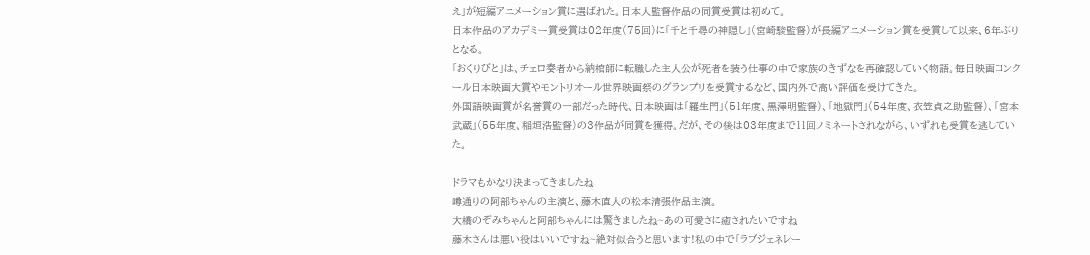え」が短編アニメーション賞に選ばれた。日本人監督作品の同賞受賞は初めて。
日本作品のアカデミー賞受賞は02年度(75回)に「千と千尋の神隠し」(宮崎駿監督)が長編アニメーション賞を受賞して以来、6年ぶりとなる。
「おくりびと」は、チェロ奏者から納棺師に転職した主人公が死者を装う仕事の中で家族のきずなを再確認していく物語。毎日映画コンクール日本映画大賞やモントリオール世界映画祭のグランプリを受賞するなど、国内外で高い評価を受けてきた。
外国語映画賞が名誉賞の一部だった時代、日本映画は「羅生門」(51年度、黒澤明監督)、「地獄門」(54年度、衣笠貞之助監督)、「宮本武蔵」(55年度、稲垣浩監督)の3作品が同賞を獲得。だが、その後は03年度まで11回ノミネートされながら、いずれも受賞を逃していた。

ドラマもかなり決まってきましたね
噂通りの阿部ちゃんの主演と、藤木直人の松本清張作品主演。
大橋のぞみちゃんと阿部ちゃんには驚きましたね~あの可愛さに癒されたいですね
藤木さんは悪い役はいいですね~絶対似合うと思います!私の中で「ラブジェネレー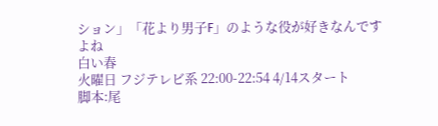ション」「花より男子F」のような役が好きなんですよね
白い春
火曜日 フジテレビ系 22:00-22:54 4/14スタート
脚本:尾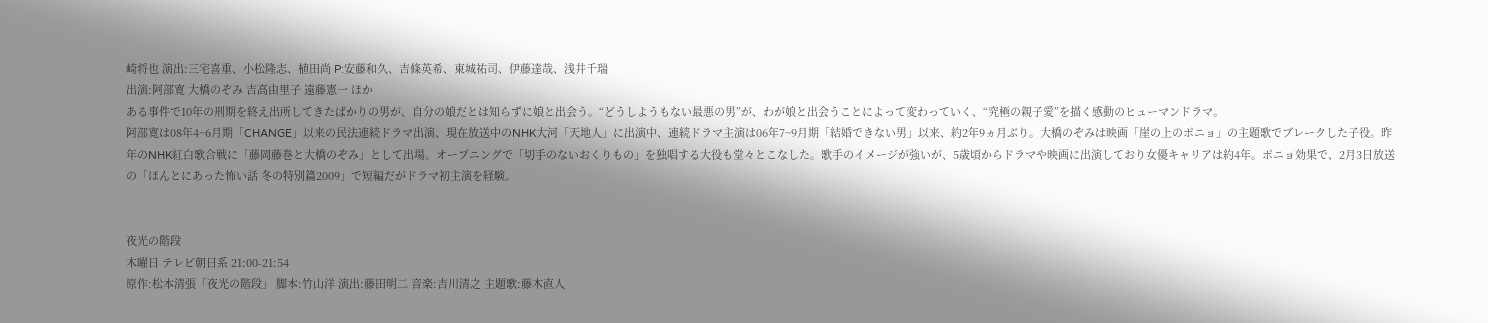崎将也 演出:三宅喜重、小松隆志、植田尚 P:安藤和久、吉條英希、東城祐司、伊藤達哉、浅井千瑞
出演:阿部寛 大橋のぞみ 吉高由里子 遠藤憲一 ほか
ある事件で10年の刑期を終え出所してきたばかりの男が、自分の娘だとは知らずに娘と出会う。“どうしようもない最悪の男”が、わが娘と出会うことによって変わっていく、“究極の親子愛”を描く感動のヒューマンドラマ。
阿部寛は08年4~6月期「CHANGE」以来の民法連続ドラマ出演、現在放送中のNHK大河「天地人」に出演中、連続ドラマ主演は06年7~9月期「結婚できない男」以来、約2年9ヵ月ぶり。大橋のぞみは映画「崖の上のポニョ」の主題歌でブレークした子役。昨年のNHK紅白歌合戦に「藤岡藤巻と大橋のぞみ」として出場。オープニングで「切手のないおくりもの」を独唱する大役も堂々とこなした。歌手のイメージが強いが、5歳頃からドラマや映画に出演しており女優キャリアは約4年。ポニョ効果で、2月3日放送の「ほんとにあった怖い話 冬の特別篇2009」で短編だがドラマ初主演を経験。


夜光の階段
木曜日 テレビ朝日系 21:00-21:54
原作:松本清張「夜光の階段」 脚本:竹山洋 演出:藤田明二 音楽:吉川清之 主題歌:藤木直人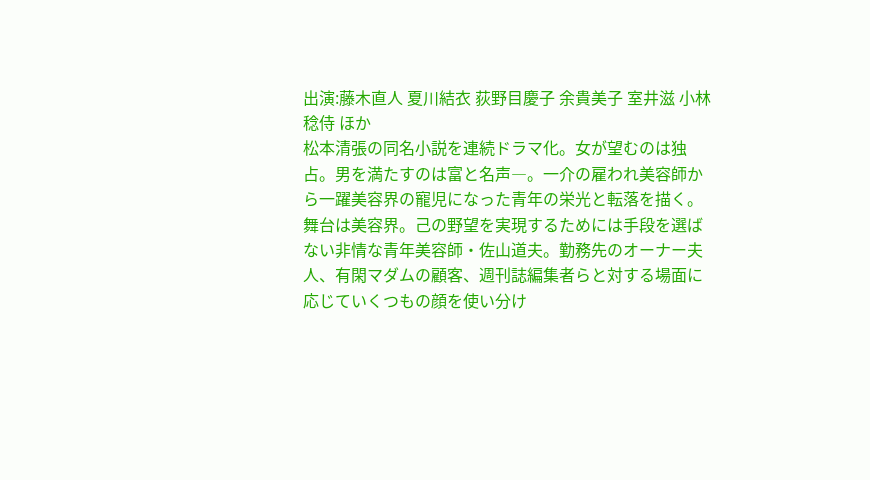出演:藤木直人 夏川結衣 荻野目慶子 余貴美子 室井滋 小林稔侍 ほか
松本清張の同名小説を連続ドラマ化。女が望むのは独占。男を満たすのは富と名声―。一介の雇われ美容師から一躍美容界の寵児になった青年の栄光と転落を描く。舞台は美容界。己の野望を実現するためには手段を選ばない非情な青年美容師・佐山道夫。勤務先のオーナー夫人、有閑マダムの顧客、週刊誌編集者らと対する場面に応じていくつもの顔を使い分け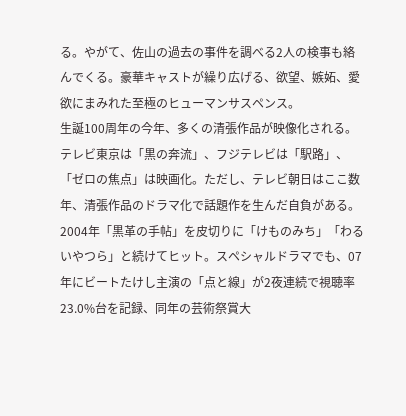る。やがて、佐山の過去の事件を調べる2人の検事も絡んでくる。豪華キャストが繰り広げる、欲望、嫉妬、愛欲にまみれた至極のヒューマンサスペンス。
生誕100周年の今年、多くの清張作品が映像化される。テレビ東京は「黒の奔流」、フジテレビは「駅路」、「ゼロの焦点」は映画化。ただし、テレビ朝日はここ数年、清張作品のドラマ化で話題作を生んだ自負がある。2004年「黒革の手帖」を皮切りに「けものみち」「わるいやつら」と続けてヒット。スペシャルドラマでも、07年にビートたけし主演の「点と線」が2夜連続で視聴率23.0%台を記録、同年の芸術祭賞大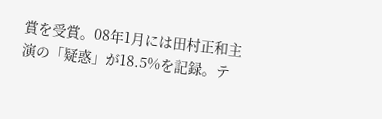賞を受賞。08年1月には田村正和主演の「疑惑」が18.5%を記録。テ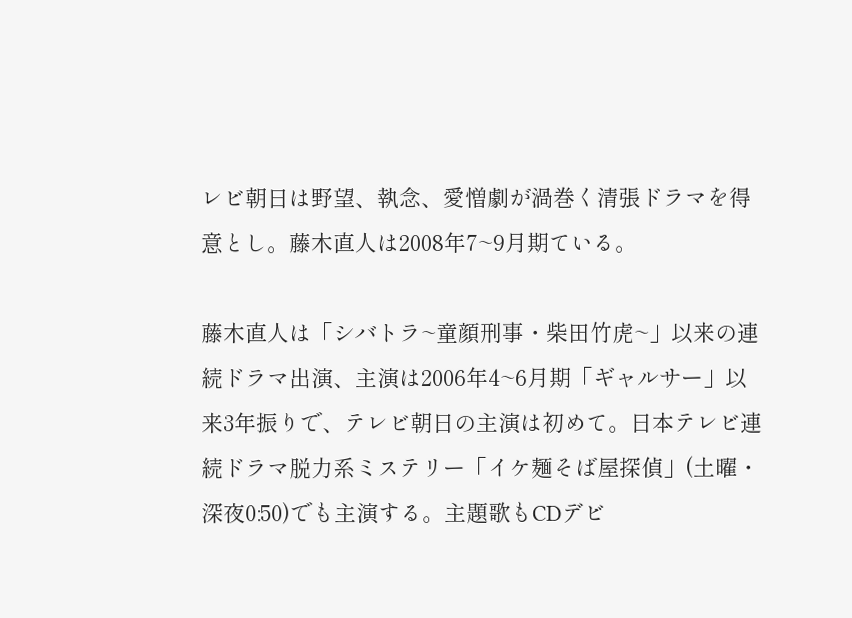レビ朝日は野望、執念、愛憎劇が渦巻く清張ドラマを得意とし。藤木直人は2008年7~9月期ている。

藤木直人は「シバトラ~童顔刑事・柴田竹虎~」以来の連続ドラマ出演、主演は2006年4~6月期「ギャルサー」以来3年振りで、テレビ朝日の主演は初めて。日本テレビ連続ドラマ脱力系ミステリー「イケ麺そば屋探偵」(土曜・深夜0:50)でも主演する。主題歌もCDデビ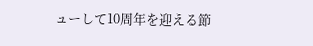ューして10周年を迎える節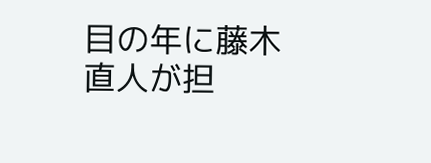目の年に藤木直人が担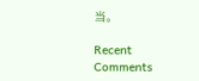当。

Recent Comments